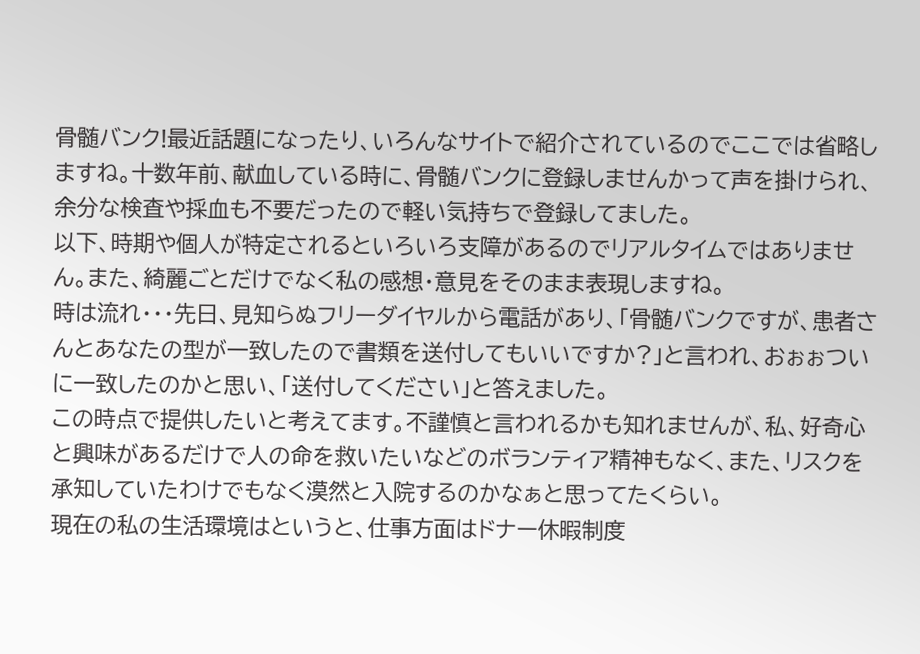骨髄バンク!最近話題になったり、いろんなサイトで紹介されているのでここでは省略しますね。十数年前、献血している時に、骨髄バンクに登録しませんかって声を掛けられ、余分な検査や採血も不要だったので軽い気持ちで登録してました。
以下、時期や個人が特定されるといろいろ支障があるのでリアルタイムではありません。また、綺麗ごとだけでなく私の感想・意見をそのまま表現しますね。
時は流れ・・・先日、見知らぬフリーダイヤルから電話があり、「骨髄バンクですが、患者さんとあなたの型が一致したので書類を送付してもいいですか?」と言われ、おぉぉついに一致したのかと思い、「送付してください」と答えました。
この時点で提供したいと考えてます。不謹慎と言われるかも知れませんが、私、好奇心と興味があるだけで人の命を救いたいなどのボランティア精神もなく、また、リスクを承知していたわけでもなく漠然と入院するのかなぁと思ってたくらい。
現在の私の生活環境はというと、仕事方面はドナー休暇制度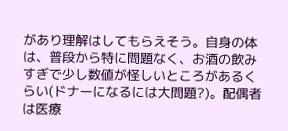があり理解はしてもらえそう。自身の体は、普段から特に問題なく、お酒の飲みすぎで少し数値が怪しいところがあるくらい(ドナーになるには大問題?)。配偶者は医療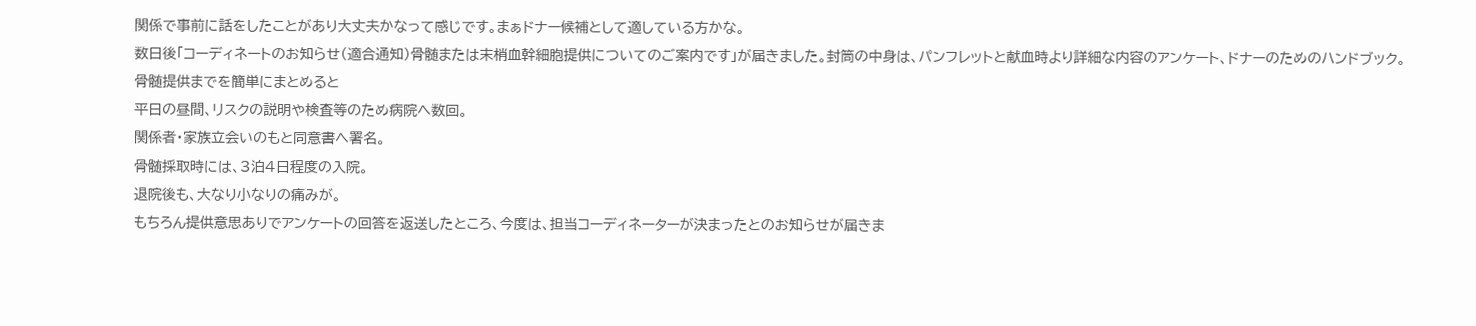関係で事前に話をしたことがあり大丈夫かなって感じです。まぁドナー候補として適している方かな。
数日後「コーディネートのお知らせ(適合通知)骨髄または末梢血幹細胞提供についてのご案内です」が届きました。封筒の中身は、パンフレットと献血時より詳細な内容のアンケート、ドナーのためのハンドブック。
骨髄提供までを簡単にまとめると
平日の昼間、リスクの説明や検査等のため病院へ数回。
関係者・家族立会いのもと同意書へ署名。
骨髄採取時には、3泊4日程度の入院。
退院後も、大なり小なりの痛みが。
もちろん提供意思ありでアンケートの回答を返送したところ、今度は、担当コーディネーターが決まったとのお知らせが届きま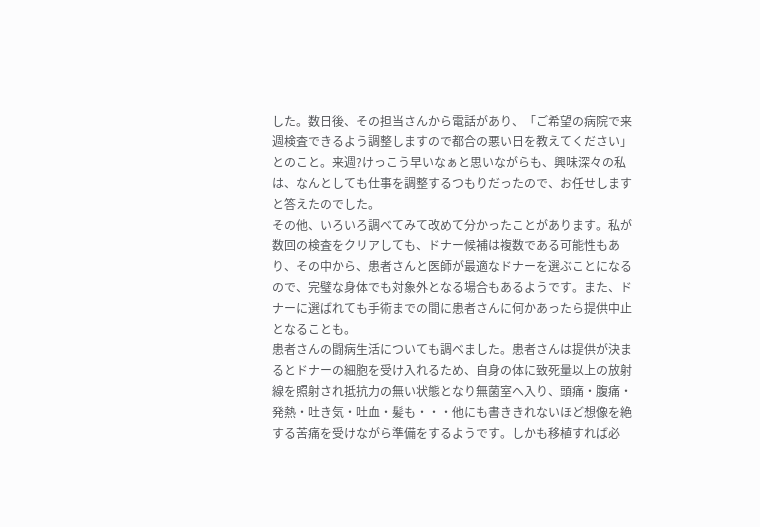した。数日後、その担当さんから電話があり、「ご希望の病院で来週検査できるよう調整しますので都合の悪い日を教えてください」とのこと。来週?けっこう早いなぁと思いながらも、興味深々の私は、なんとしても仕事を調整するつもりだったので、お任せしますと答えたのでした。
その他、いろいろ調べてみて改めて分かったことがあります。私が数回の検査をクリアしても、ドナー候補は複数である可能性もあり、その中から、患者さんと医師が最適なドナーを選ぶことになるので、完璧な身体でも対象外となる場合もあるようです。また、ドナーに選ばれても手術までの間に患者さんに何かあったら提供中止となることも。
患者さんの闘病生活についても調べました。患者さんは提供が決まるとドナーの細胞を受け入れるため、自身の体に致死量以上の放射線を照射され抵抗力の無い状態となり無菌室へ入り、頭痛・腹痛・発熱・吐き気・吐血・髪も・・・他にも書ききれないほど想像を絶する苦痛を受けながら準備をするようです。しかも移植すれば必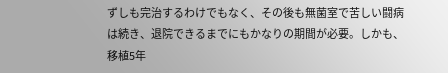ずしも完治するわけでもなく、その後も無菌室で苦しい闘病は続き、退院できるまでにもかなりの期間が必要。しかも、移植5年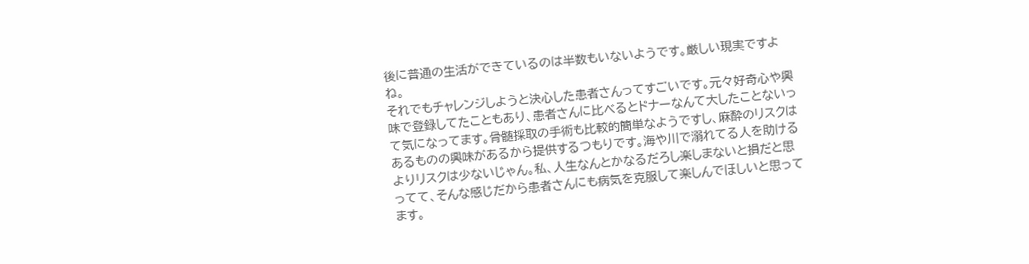後に普通の生活ができているのは半数もいないようです。厳しい現実ですよね。
それでもチャレンジしようと決心した患者さんってすごいです。元々好奇心や興味で登録してたこともあり、患者さんに比べるとドナーなんて大したことないって気になってます。骨髄採取の手術も比較的簡単なようですし、麻酔のリスクはあるものの興味があるから提供するつもりです。海や川で溺れてる人を助けるよりリスクは少ないじゃん。私、人生なんとかなるだろし楽しまないと損だと思ってて、そんな感じだから患者さんにも病気を克服して楽しんでほしいと思ってます。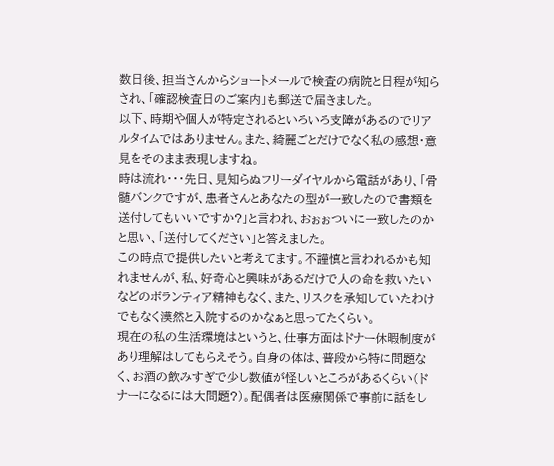数日後、担当さんからショートメールで検査の病院と日程が知らされ、「確認検査日のご案内」も郵送で届きました。
以下、時期や個人が特定されるといろいろ支障があるのでリアルタイムではありません。また、綺麗ごとだけでなく私の感想・意見をそのまま表現しますね。
時は流れ・・・先日、見知らぬフリーダイヤルから電話があり、「骨髄バンクですが、患者さんとあなたの型が一致したので書類を送付してもいいですか?」と言われ、おぉぉついに一致したのかと思い、「送付してください」と答えました。
この時点で提供したいと考えてます。不謹慎と言われるかも知れませんが、私、好奇心と興味があるだけで人の命を救いたいなどのボランティア精神もなく、また、リスクを承知していたわけでもなく漠然と入院するのかなぁと思ってたくらい。
現在の私の生活環境はというと、仕事方面はドナー休暇制度があり理解はしてもらえそう。自身の体は、普段から特に問題なく、お酒の飲みすぎで少し数値が怪しいところがあるくらい(ドナーになるには大問題?)。配偶者は医療関係で事前に話をし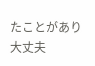たことがあり大丈夫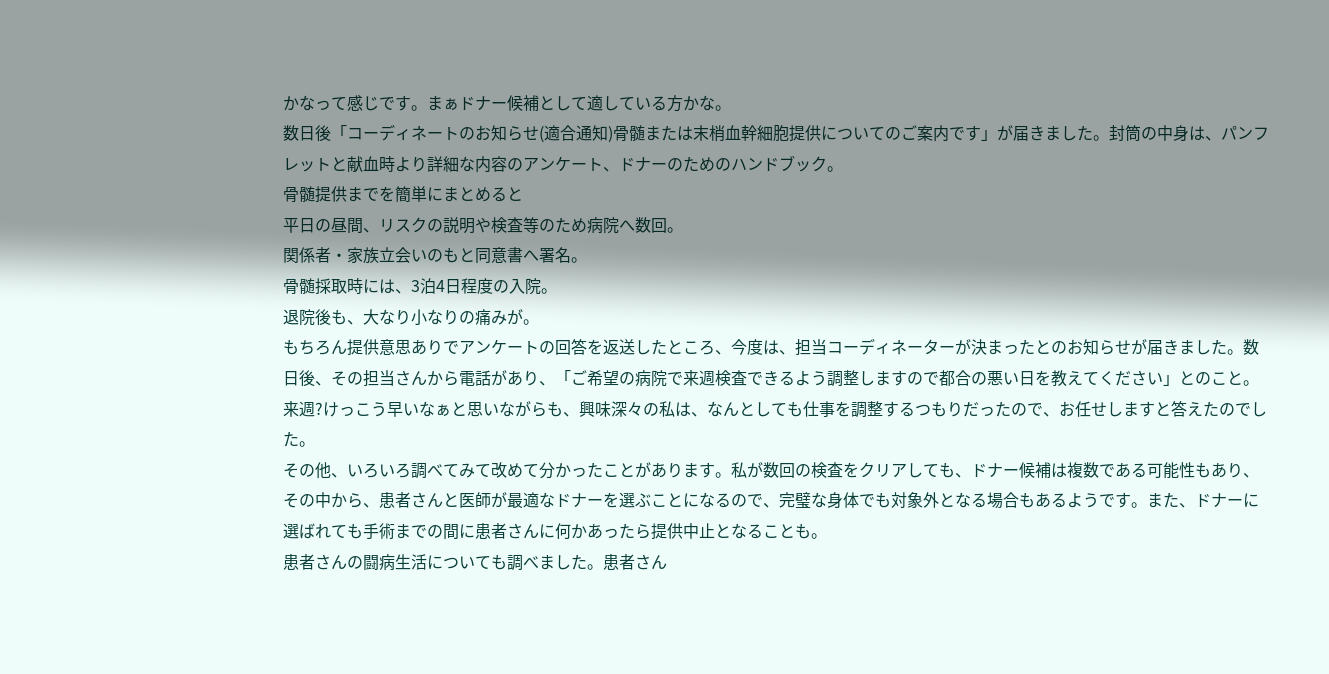かなって感じです。まぁドナー候補として適している方かな。
数日後「コーディネートのお知らせ(適合通知)骨髄または末梢血幹細胞提供についてのご案内です」が届きました。封筒の中身は、パンフレットと献血時より詳細な内容のアンケート、ドナーのためのハンドブック。
骨髄提供までを簡単にまとめると
平日の昼間、リスクの説明や検査等のため病院へ数回。
関係者・家族立会いのもと同意書へ署名。
骨髄採取時には、3泊4日程度の入院。
退院後も、大なり小なりの痛みが。
もちろん提供意思ありでアンケートの回答を返送したところ、今度は、担当コーディネーターが決まったとのお知らせが届きました。数日後、その担当さんから電話があり、「ご希望の病院で来週検査できるよう調整しますので都合の悪い日を教えてください」とのこと。来週?けっこう早いなぁと思いながらも、興味深々の私は、なんとしても仕事を調整するつもりだったので、お任せしますと答えたのでした。
その他、いろいろ調べてみて改めて分かったことがあります。私が数回の検査をクリアしても、ドナー候補は複数である可能性もあり、その中から、患者さんと医師が最適なドナーを選ぶことになるので、完璧な身体でも対象外となる場合もあるようです。また、ドナーに選ばれても手術までの間に患者さんに何かあったら提供中止となることも。
患者さんの闘病生活についても調べました。患者さん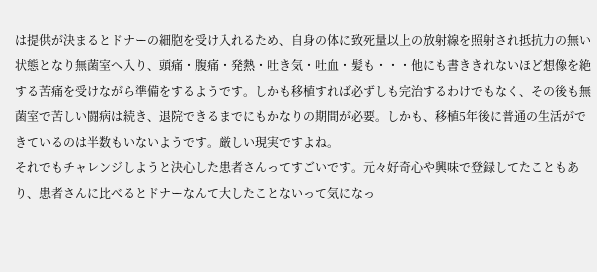は提供が決まるとドナーの細胞を受け入れるため、自身の体に致死量以上の放射線を照射され抵抗力の無い状態となり無菌室へ入り、頭痛・腹痛・発熱・吐き気・吐血・髪も・・・他にも書ききれないほど想像を絶する苦痛を受けながら準備をするようです。しかも移植すれば必ずしも完治するわけでもなく、その後も無菌室で苦しい闘病は続き、退院できるまでにもかなりの期間が必要。しかも、移植5年後に普通の生活ができているのは半数もいないようです。厳しい現実ですよね。
それでもチャレンジしようと決心した患者さんってすごいです。元々好奇心や興味で登録してたこともあり、患者さんに比べるとドナーなんて大したことないって気になっ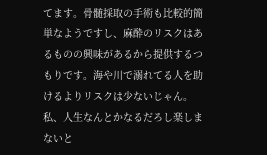てます。骨髄採取の手術も比較的簡単なようですし、麻酔のリスクはあるものの興味があるから提供するつもりです。海や川で溺れてる人を助けるよりリスクは少ないじゃん。私、人生なんとかなるだろし楽しまないと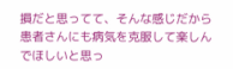損だと思ってて、そんな感じだから患者さんにも病気を克服して楽しんでほしいと思っ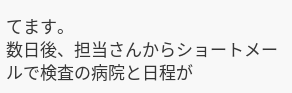てます。
数日後、担当さんからショートメールで検査の病院と日程が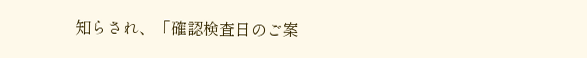知らされ、「確認検査日のご案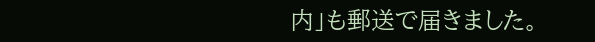内」も郵送で届きました。